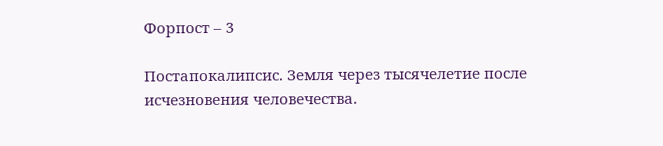Форпост – 3

Постапокалипсис. Земля через тысячелетие после исчезновения человечества.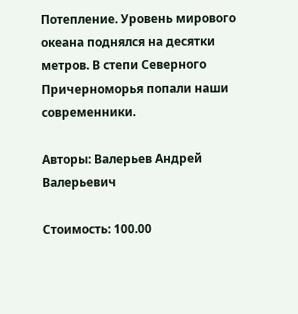Потепление. Уровень мирового океана поднялся на десятки метров. В степи Северного Причерноморья попали наши современники.

Авторы: Валерьев Андрей Валерьевич

Стоимость: 100.00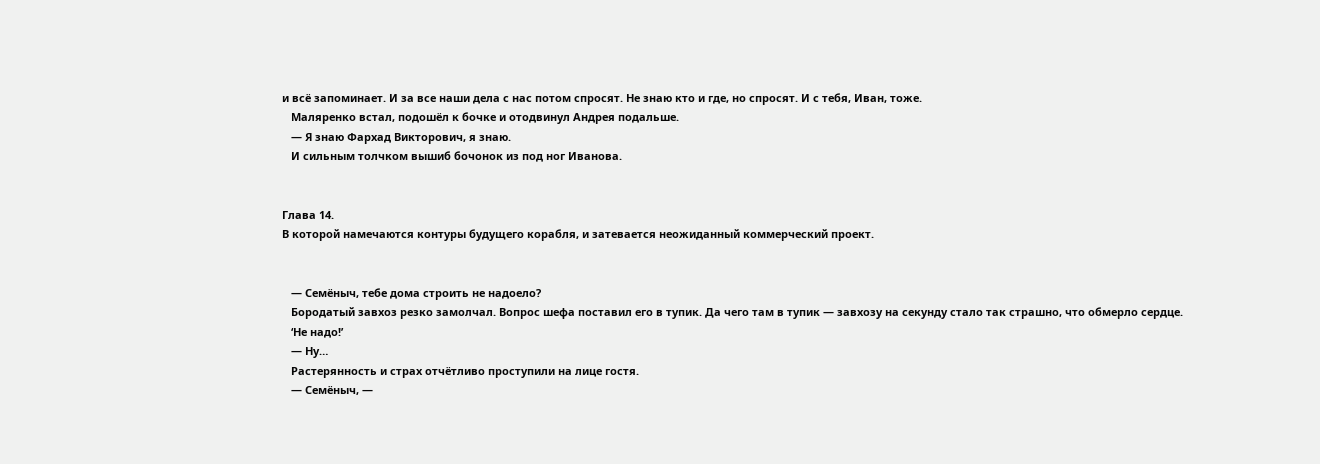и всё запоминает. И за все наши дела с нас потом спросят. Не знаю кто и где, но спросят. И с тебя, Иван, тоже.
   Маляренко встал, подошёл к бочке и отодвинул Андрея подальше.
   — Я знаю Фархад Викторович, я знаю.
   И сильным толчком вышиб бочонок из под ног Иванова.


Глава 14.
В которой намечаются контуры будущего корабля, и затевается неожиданный коммерческий проект.


   — Семёныч, тебе дома строить не надоело?
   Бородатый завхоз резко замолчал. Вопрос шефа поставил его в тупик. Да чего там в тупик — завхозу на секунду стало так страшно, что обмерло сердце.
   ‘Не надо!’
   — Ну…
   Растерянность и страх отчётливо проступили на лице гостя.
   — Семёныч, —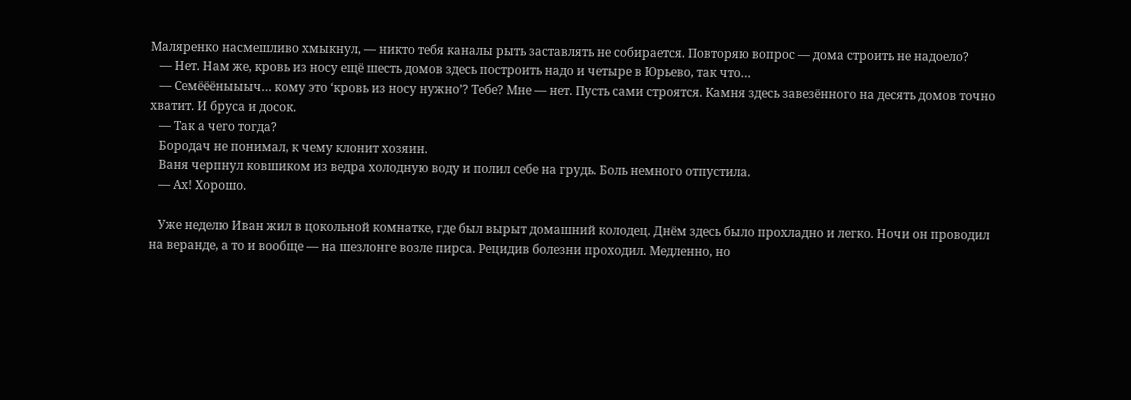Маляренко насмешливо хмыкнул, — никто тебя каналы рыть заставлять не собирается. Повторяю вопрос — дома строить не надоело?
   — Нет. Нам же, кровь из носу ещё шесть домов здесь построить надо и четыре в Юрьево, так что…
   — Семёёёныыыч… кому это ‘кровь из носу нужно’? Тебе? Мне — нет. Пусть сами строятся. Камня здесь завезённого на десять домов точно хватит. И бруса и досок.
   — Так а чего тогда?
   Бородач не понимал, к чему клонит хозяин.
   Ваня черпнул ковшиком из ведра холодную воду и полил себе на грудь. Боль немного отпустила.
   — Ах! Хорошо.

   Уже неделю Иван жил в цокольной комнатке, где был вырыт домашний колодец. Днём здесь было прохладно и легко. Ночи он проводил на веранде, а то и вообще — на шезлонге возле пирса. Рецидив болезни проходил. Медленно, но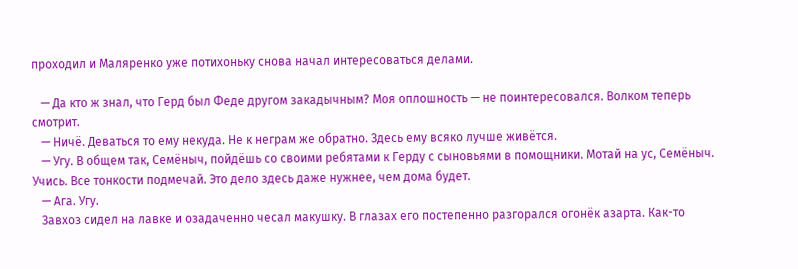проходил и Маляренко уже потихоньку снова начал интересоваться делами.

   — Да кто ж знал, что Герд был Феде другом закадычным? Моя оплошность — не поинтересовался. Волком теперь смотрит.
   — Ничё. Деваться то ему некуда. Не к неграм же обратно. Здесь ему всяко лучше живётся.
   — Угу. В общем так, Семёныч, пойдёшь со своими ребятами к Герду с сыновьями в помощники. Мотай на ус, Семёныч. Учись. Все тонкости подмечай. Это дело здесь даже нужнее, чем дома будет.
   — Ага. Угу.
   Завхоз сидел на лавке и озадаченно чесал макушку. В глазах его постепенно разгорался огонёк азарта. Как-то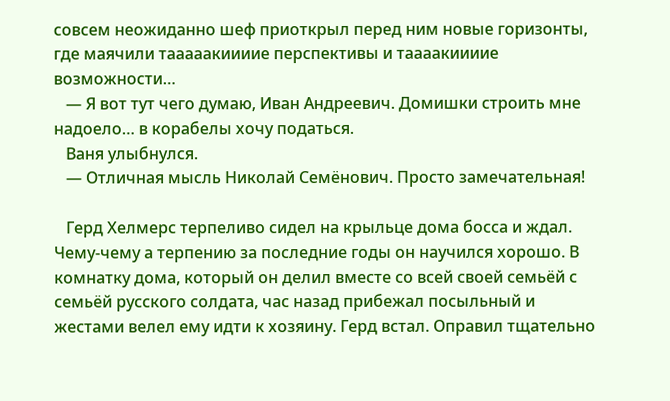совсем неожиданно шеф приоткрыл перед ним новые горизонты, где маячили тааааакиииие перспективы и таааакиииие возможности…
   — Я вот тут чего думаю, Иван Андреевич. Домишки строить мне надоело… в корабелы хочу податься.
   Ваня улыбнулся.
   — Отличная мысль Николай Семёнович. Просто замечательная!

   Герд Хелмерс терпеливо сидел на крыльце дома босса и ждал. Чему-чему а терпению за последние годы он научился хорошо. В комнатку дома, который он делил вместе со всей своей семьёй с семьёй русского солдата, час назад прибежал посыльный и жестами велел ему идти к хозяину. Герд встал. Оправил тщательно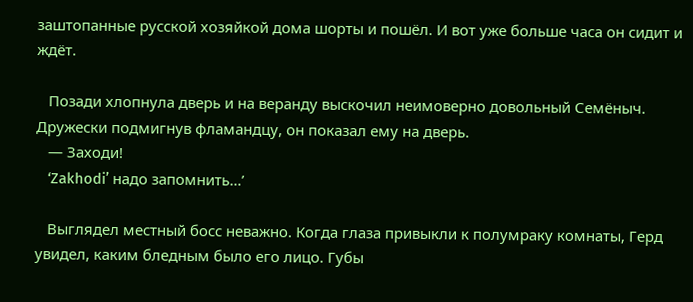заштопанные русской хозяйкой дома шорты и пошёл. И вот уже больше часа он сидит и ждёт.

   Позади хлопнула дверь и на веранду выскочил неимоверно довольный Семёныч. Дружески подмигнув фламандцу, он показал ему на дверь.
   — Заходи!
   ‘Zakhodi’ надо запомнить…’

   Выглядел местный босс неважно. Когда глаза привыкли к полумраку комнаты, Герд увидел, каким бледным было его лицо. Губы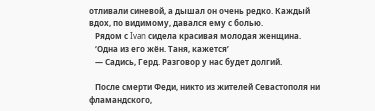отливали синевой, а дышал он очень редко. Каждый вдох, по видимому, давался ему с болью.
   Рядом с Ivan сидела красивая молодая женщина.
   ‘Одна из его жён. Таня, кажется’
   — Садись, Герд. Разговор у нас будет долгий.

   После смерти Феди, никто из жителей Севастополя ни фламандского,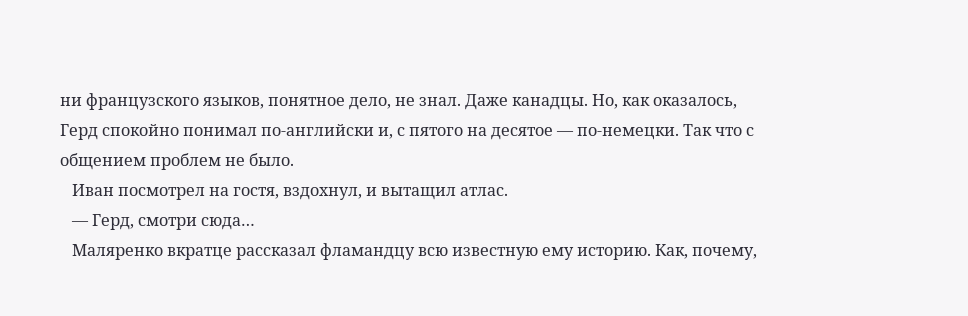ни французского языков, понятное дело, не знал. Даже канадцы. Но, как оказалось, Герд спокойно понимал по-английски и, с пятого на десятое — по-немецки. Так что с общением проблем не было.
   Иван посмотрел на гостя, вздохнул, и вытащил атлас.
   — Герд, смотри сюда…
   Маляренко вкратце рассказал фламандцу всю известную ему историю. Как, почему,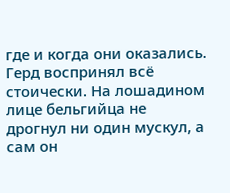где и когда они оказались. Герд воспринял всё стоически. На лошадином лице бельгийца не дрогнул ни один мускул, а сам он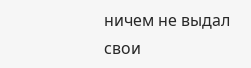ничем не выдал свои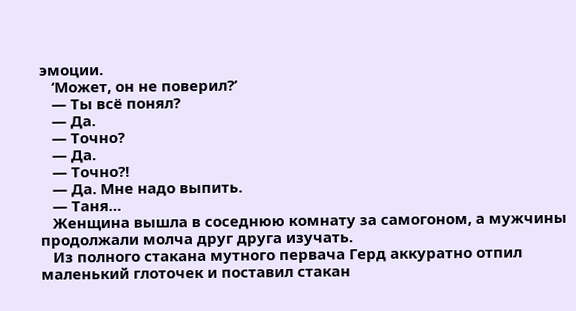эмоции.
   ‘Может, он не поверил?’
   — Ты всё понял?
   — Да.
   — Точно?
   — Да.
   — Точно?!
   — Да. Мне надо выпить.
   — Таня…
   Женщина вышла в соседнюю комнату за самогоном, а мужчины продолжали молча друг друга изучать.
   Из полного стакана мутного первача Герд аккуратно отпил маленький глоточек и поставил стакан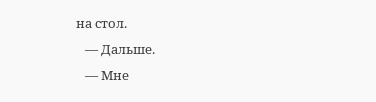на стол.
   — Дальше.
   — Мне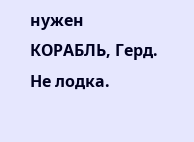нужен КОРАБЛЬ, Герд. Не лодка.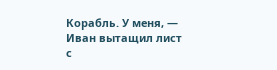Корабль. У меня, — Иван вытащил лист с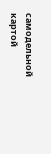самодельной картой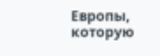Европы, которую